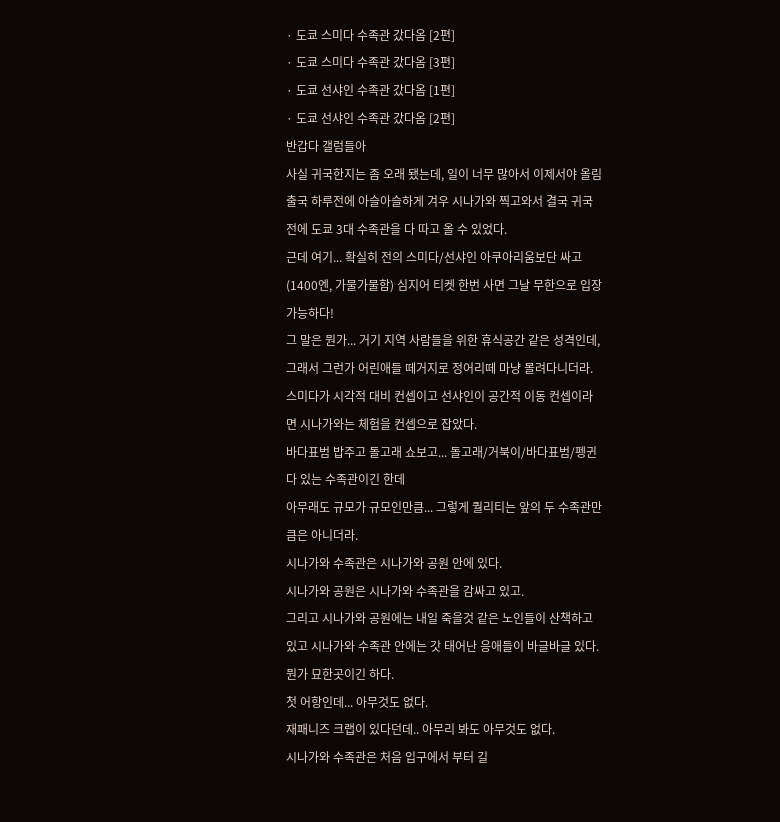· 도쿄 스미다 수족관 갔다옴 [2편]
· 도쿄 스미다 수족관 갔다옴 [3편]
· 도쿄 선샤인 수족관 갔다옴 [1편]
· 도쿄 선샤인 수족관 갔다옴 [2편]
반갑다 갤럼들아
사실 귀국한지는 좀 오래 됐는데, 일이 너무 많아서 이제서야 올림
출국 하루전에 아슬아슬하게 겨우 시나가와 찍고와서 결국 귀국전에 도쿄 3대 수족관을 다 따고 올 수 있었다.
근데 여기... 확실히 전의 스미다/선샤인 아쿠아리움보단 싸고 (1400엔, 가물가물함) 심지어 티켓 한번 사면 그날 무한으로 입장 가능하다!
그 말은 뭔가... 거기 지역 사람들을 위한 휴식공간 같은 성격인데, 그래서 그런가 어린애들 떼거지로 정어리떼 마냥 몰려다니더라.
스미다가 시각적 대비 컨셉이고 선샤인이 공간적 이동 컨셉이라면 시나가와는 체험을 컨셉으로 잡았다.
바다표범 밥주고 돌고래 쇼보고... 돌고래/거북이/바다표범/펭귄 다 있는 수족관이긴 한데
아무래도 규모가 규모인만큼... 그렇게 퀄리티는 앞의 두 수족관만큼은 아니더라.
시나가와 수족관은 시나가와 공원 안에 있다.
시나가와 공원은 시나가와 수족관을 감싸고 있고.
그리고 시나가와 공원에는 내일 죽을것 같은 노인들이 산책하고 있고 시나가와 수족관 안에는 갓 태어난 응애들이 바글바글 있다.
뭔가 묘한곳이긴 하다.
첫 어항인데... 아무것도 없다.
재패니즈 크랩이 있다던데.. 아무리 봐도 아무것도 없다.
시나가와 수족관은 처음 입구에서 부터 길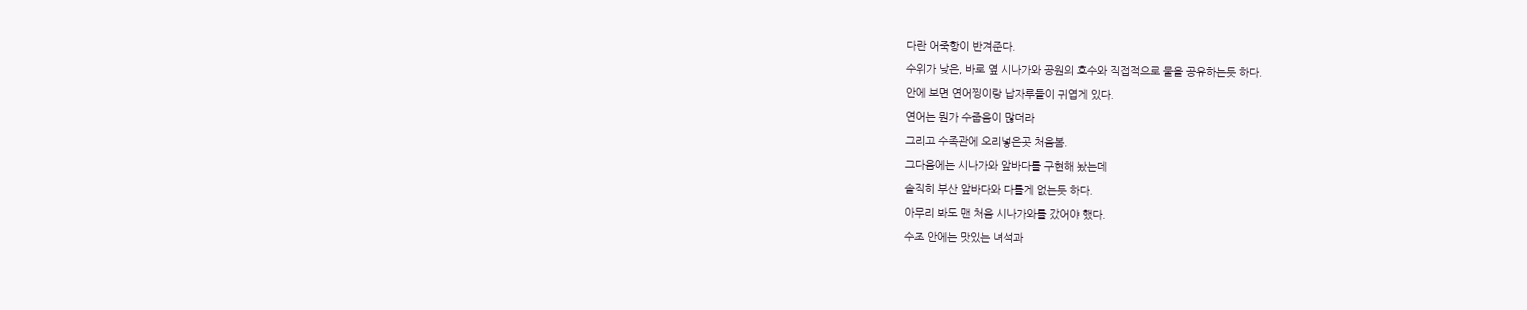다란 어죽항이 반겨준다.
수위가 낮은, 바로 옆 시나가와 공원의 호수와 직접적으로 물을 공유하는듯 하다.
안에 보면 연어찡이랑 납자루들이 귀엽게 있다.
연어는 뭔가 수줍음이 많더라
그리고 수족관에 오리넣은곳 처음봄.
그다음에는 시나가와 앞바다를 구현해 놨는데
솔직히 부산 앞바다와 다를게 없는듯 하다.
아무리 봐도 맨 처음 시나가와를 갔어야 했다.
수조 안에는 맛있는 녀석과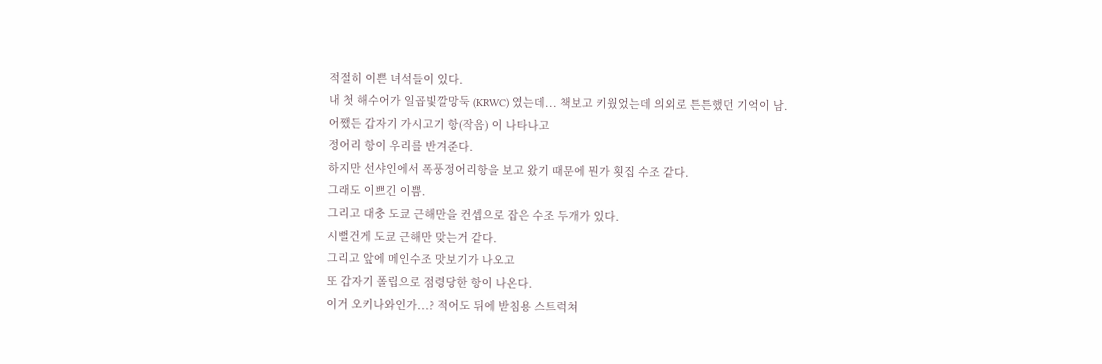적절히 이쁜 녀석들이 있다.
내 첫 해수어가 일곱빛깔망둑 (KRWC) 였는데... 책보고 키웠었는데 의외로 튼튼했던 기억이 남.
어쨌든 갑자기 가시고기 항(작음) 이 나타나고
정어리 항이 우리를 반겨준다.
하지만 선샤인에서 폭풍정어리항을 보고 왔기 때문에 뭔가 횟집 수조 같다.
그래도 이쁘긴 이쁨.
그리고 대충 도쿄 근해만을 컨셉으로 잡은 수조 두개가 있다.
시뻘건게 도쿄 근해만 맞는거 같다.
그리고 앞에 메인수조 맛보기가 나오고
또 갑자기 폴립으로 점령당한 항이 나온다.
이거 오키나와인가...? 적어도 뒤에 받침용 스트럭쳐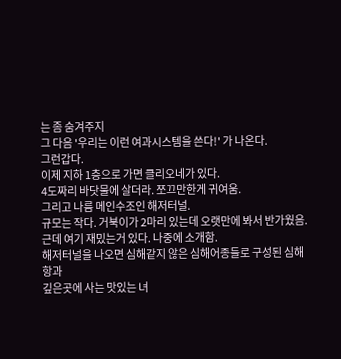는 좀 숨겨주지
그 다음 '우리는 이런 여과시스템을 쓴다!' 가 나온다.
그런갑다.
이제 지하 1층으로 가면 클리오네가 있다.
4도짜리 바닷물에 살더라. 쪼끄만한게 귀여움.
그리고 나름 메인수조인 해저터널.
규모는 작다. 거북이가 2마리 있는데 오랫만에 봐서 반가웠음.
근데 여기 재밌는거 있다. 나중에 소개함.
해저터널을 나오면 심해같지 않은 심해어종들로 구성된 심해항과
깊은곳에 사는 맛있는 녀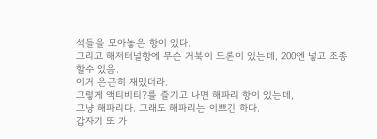석들을 모아놓은 항이 있다.
그리고 해저터널항에 무슨 거북이 드론이 있는데, 200엔 넣고 조종할수 있음.
이거 은근히 재밌더라.
그렇게 액티비티?를 즐기고 나면 해파리 항이 있는데,
그냥 해파리다. 그래도 해파리는 이쁘긴 하다.
갑자기 또 가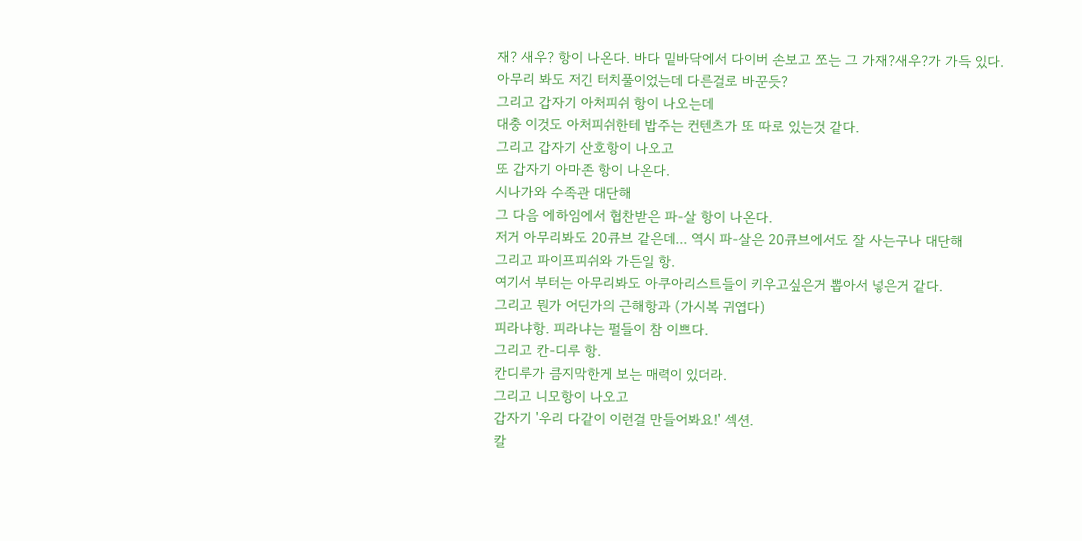재? 새우? 항이 나온다. 바다 밑바닥에서 다이버 손보고 쪼는 그 가재?새우?가 가득 있다.
아무리 봐도 저긴 터치풀이었는데 다른걸로 바꾼듯?
그리고 갑자기 아처피쉬 항이 나오는데
대충 이것도 아처피쉬한테 밥주는 컨텐츠가 또 따로 있는것 같다.
그리고 갑자기 산호항이 나오고
또 갑자기 아마존 항이 나온다.
시나가와 수족관 대단해
그 다음 에하임에서 협찬받은 파-살 항이 나온다.
저거 아무리봐도 20큐브 같은데... 역시 파-살은 20큐브에서도 잘 사는구나 대단해
그리고 파이프피쉬와 가든일 항.
여기서 부터는 아무리봐도 아쿠아리스트들이 키우고싶은거 뽑아서 넣은거 같다.
그리고 뭔가 어딘가의 근해항과 (가시복 귀엽다)
피라냐항. 피라냐는 펄들이 참 이쁘다.
그리고 칸-디루 항.
칸디루가 큼지막한게 보는 매력이 있더라.
그리고 니모항이 나오고
갑자기 '우리 다같이 이런걸 만들어봐요!' 섹션.
칼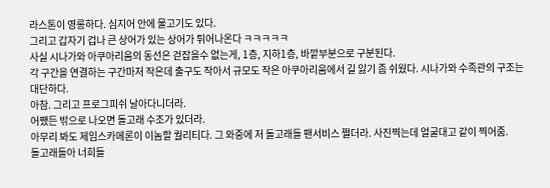라스톤이 영롱하다. 심지어 안에 물고기도 있다.
그리고 갑자기 겁나 큰 상어가 있는 상어가 튀어나온다 ㅋㅋㅋㅋㅋ
사실 시나가와 아쿠아리움의 동선은 걷잡을수 없는게, 1층, 지하1층, 바깥부분으로 구분된다.
각 구간을 연결하는 구간마저 작은데 출구도 작아서 규모도 작은 아쿠아리움에서 길 잃기 좀 쉬웠다. 시나가와 수족관의 구조는 대단하다.
아참. 그리고 프로그피쉬 날아다니더라.
어쨌든 밖으로 나오면 돌고래 수조가 있더라.
아무리 봐도 제임스카메론이 이놈할 퀄리티다. 그 와중에 저 돌고래들 팬서비스 쩔더라. 사진찍는데 얼굴대고 같이 찍어줌.
돌고래들아 너희들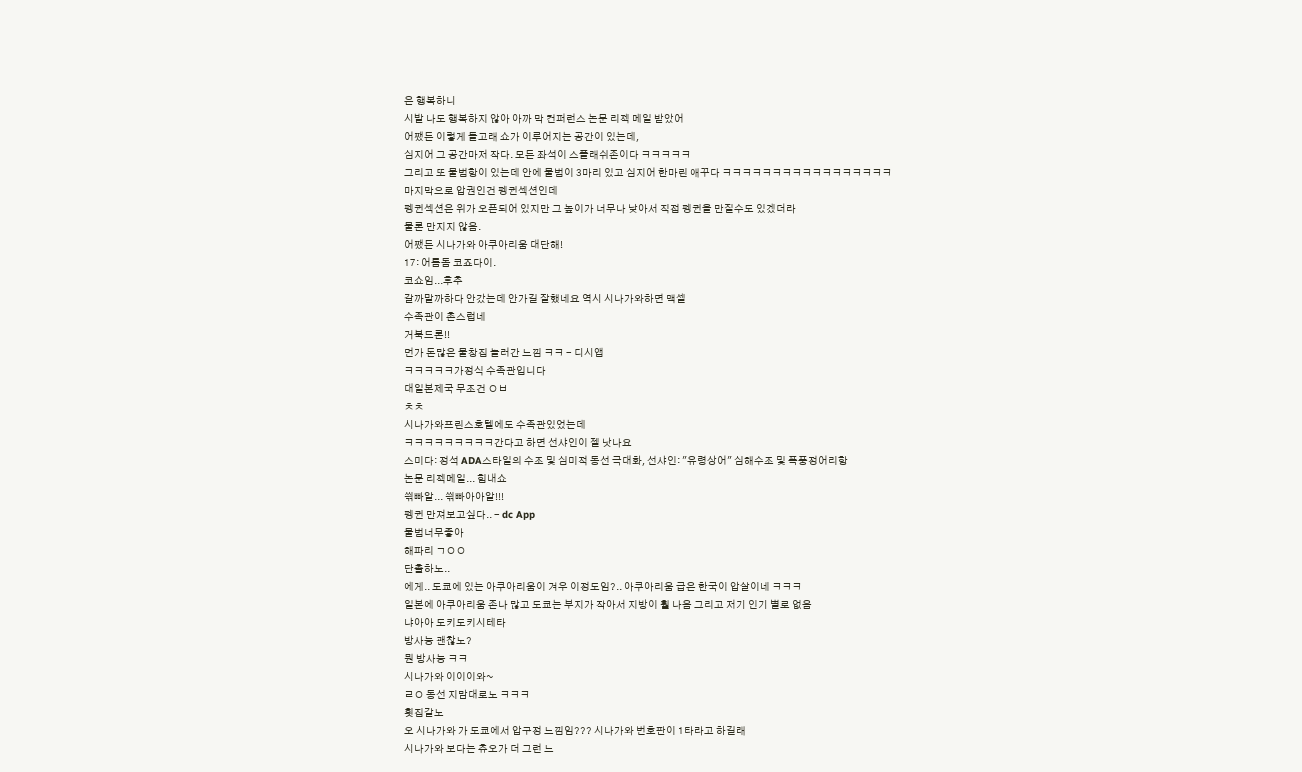은 행복하니
시발 나도 행복하지 않아 아까 막 컨퍼런스 논문 리젝 메일 받았어
어쨌든 이렇게 돌고래 쇼가 이루어지는 공간이 있는데,
심지어 그 공간마저 작다. 모든 좌석이 스플래쉬존이다 ㅋㅋㅋㅋㅋ
그리고 또 물범항이 있는데 안에 물범이 3마리 있고 심지어 한마린 애꾸다 ㅋㅋㅋㅋㅋㅋㅋㅋㅋㅋㅋㅋㅋㅋㅋㅋㅋ
마지막으로 압권인건 펭귄섹션인데
펭귄섹션은 위가 오픈되어 있지만 그 높이가 너무나 낮아서 직접 펭귄을 만질수도 있겠더라
물론 만지지 않음.
어쨌든 시나가와 아쿠아리움 대단해!
17: 어름돔 코죠다이.
코쇼임...후추
갈까말까하다 안갔는데 안가길 잘했네요 역시 시나가와하면 맥셀
수족관이 촌스럽네
거북드론!!
먼가 돈많은 물창집 놀러간 느낌 ㅋㅋ - 디시앱
ㅋㅋㅋㅋㅋ가정식 수족관입니다
대일본제국 무조건 ㅇㅂ
ㅊㅊ
시나가와프린스호텔에도 수족관있었는데
ㅋㅋㅋㅋㅋㅋㅋㅋㅋ간다고 하면 선샤인이 젤 낫나요
스미다: 정석 ADA스타일의 수조 및 심미적 동선 극대화, 선샤인: "유령상어" 심해수조 및 폭풍정어리항
논문 리젝메일... 힘내쇼
씎빠알... 씎빠아아알!!!
펭귄 만져보고싶다.. - dc App
물범너무좋아
해파리 ㄱㅇㅇ
단촐하노..
에게.. 도쿄에 있는 아쿠아리움이 겨우 이정도임?.. 아쿠아리움 급은 한국이 압살이네 ㅋㅋㅋ
일본에 아쿠아리움 존나 많고 도쿄는 부지가 작아서 지방이 훨 나음 그리고 저기 인기 별로 없음
냐아아 도키도키시테타
방사능 괜찮노?
뭔 방사능 ㅋㅋ
시나가와 이이이와~
ㄹㅇ 동선 지맘대로노 ㅋㅋㅋ
횟집같노
오 시나가와 가 도쿄에서 압구정 느낌임??? 시나가와 번호판이 1타라고 하길래
시나가와 보다는 츄오가 더 그런 느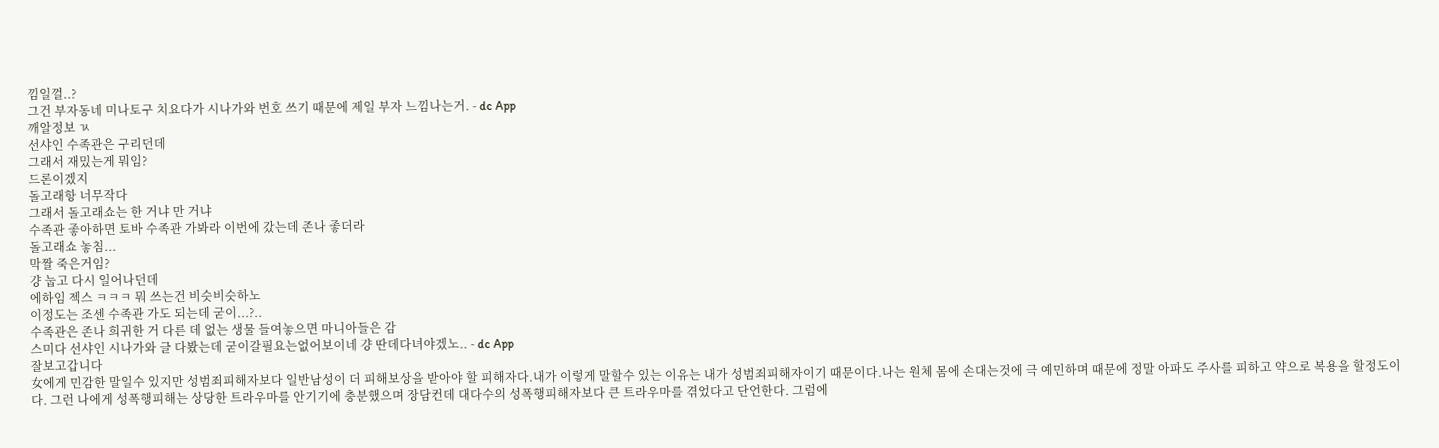낌일껄..?
그건 부자동네 미나토구 치요다가 시나가와 번호 쓰기 때문에 제일 부자 느낌나는거. - dc App
깨알정보 ㄳ
선샤인 수족관은 구리던데
그래서 재밌는게 뭐임?
드론이겠지
돌고래항 너무작다
그래서 돌고래쇼는 한 거냐 만 거냐
수족관 좋아하면 토바 수족관 가봐라 이번에 갔는데 존나 좋더라
돌고래쇼 놓침...
막짤 죽은거임?
걍 눕고 다시 일어나던데
에하임 젝스 ㅋㅋㅋ 뭐 쓰는건 비슷비슷하노
이정도는 조센 수족관 가도 되는데 굳이...?..
수족관은 존나 희귀한 거 다른 데 없는 생물 들여놓으면 마니아들은 감
스미다 선샤인 시나가와 글 다봤는데 굳이갈필요는없어보이네 걍 딴데다녀야겠노.. - dc App
잘보고갑니다
女에게 민감한 말일수 있지만 성범죄피해자보다 일반남성이 더 피해보상을 받아야 할 피해자다.내가 이렇게 말할수 있는 이유는 내가 성범죄피해자이기 때문이다.나는 원체 몸에 손대는것에 극 예민하며 때문에 정말 아파도 주사를 피하고 약으로 복용을 할정도이다. 그런 나에게 성폭행피해는 상당한 트라우마를 안기기에 충분했으며 장담컨데 대다수의 성폭행피해자보다 큰 트라우마를 겪었다고 단언한다. 그럼에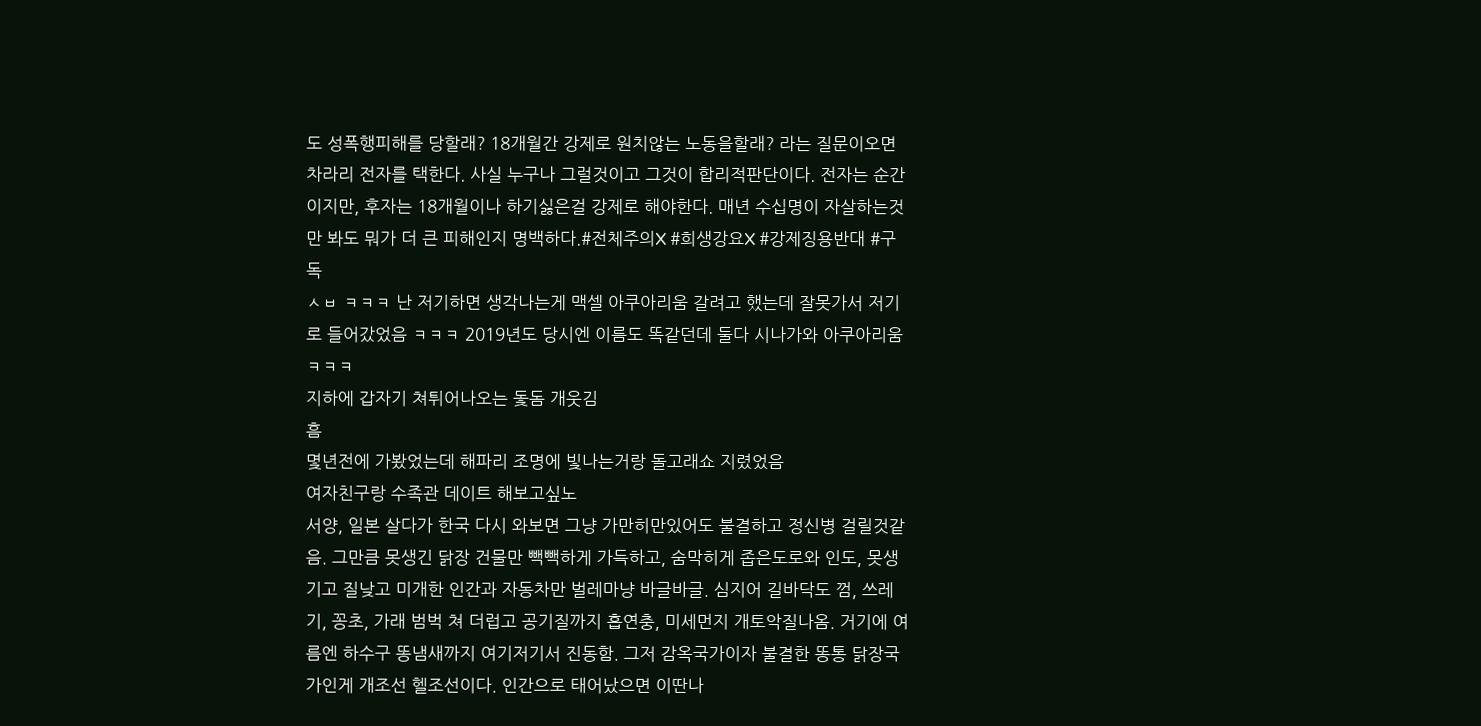도 성폭행피해를 당할래? 18개월간 강제로 원치않는 노동을할래? 라는 질문이오면 차라리 전자를 택한다. 사실 누구나 그럴것이고 그것이 합리적판단이다. 전자는 순간이지만, 후자는 18개월이나 하기싫은걸 강제로 해야한다. 매년 수십명이 자살하는것만 봐도 뭐가 더 큰 피해인지 명백하다.#전체주의X #희생강요X #강제징용반대 #구독
ㅅㅂ ㅋㅋㅋ 난 저기하면 생각나는게 맥셀 아쿠아리움 갈려고 했는데 잘못가서 저기로 들어갔었음 ㅋㅋㅋ 2019년도 당시엔 이름도 똑같던데 둘다 시나가와 아쿠아리움 ㅋㅋㅋ
지하에 갑자기 쳐튀어나오는 돛돔 개웃김
흠
몇년전에 가봤었는데 해파리 조명에 빛나는거랑 돌고래쇼 지렸었음
여자친구랑 수족관 데이트 해보고싶노
서양, 일본 살다가 한국 다시 와보면 그냥 가만히만있어도 불결하고 정신병 걸릴것같음. 그만큼 못생긴 닭장 건물만 빽빽하게 가득하고, 숨막히게 좁은도로와 인도, 못생기고 질낮고 미개한 인간과 자동차만 벌레마냥 바글바글. 심지어 길바닥도 껌, 쓰레기, 꽁초, 가래 범벅 쳐 더럽고 공기질까지 흡연충, 미세먼지 개토악질나옴. 거기에 여름엔 하수구 똥냄새까지 여기저기서 진동함. 그저 감옥국가이자 불결한 똥통 닭장국가인게 개조선 헬조선이다. 인간으로 태어났으면 이딴나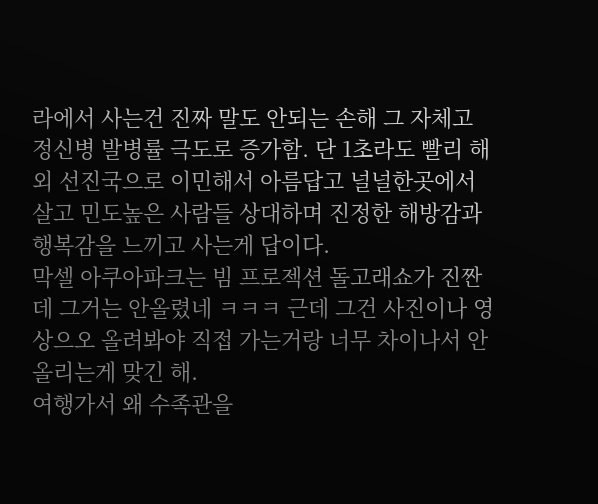라에서 사는건 진짜 말도 안되는 손해 그 자체고 정신병 발병률 극도로 증가함. 단 1초라도 빨리 해외 선진국으로 이민해서 아름답고 널널한곳에서 살고 민도높은 사람들 상대하며 진정한 해방감과 행복감을 느끼고 사는게 답이다.
막셀 아쿠아파크는 빔 프로젝션 돌고래쇼가 진짠데 그거는 안올렸네 ㅋㅋㅋ 근데 그건 사진이나 영상으오 올려봐야 직접 가는거랑 너무 차이나서 안올리는게 맞긴 해.
여행가서 왜 수족관을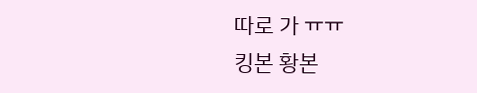따로 가 ㅠㅠ
킹본 황본